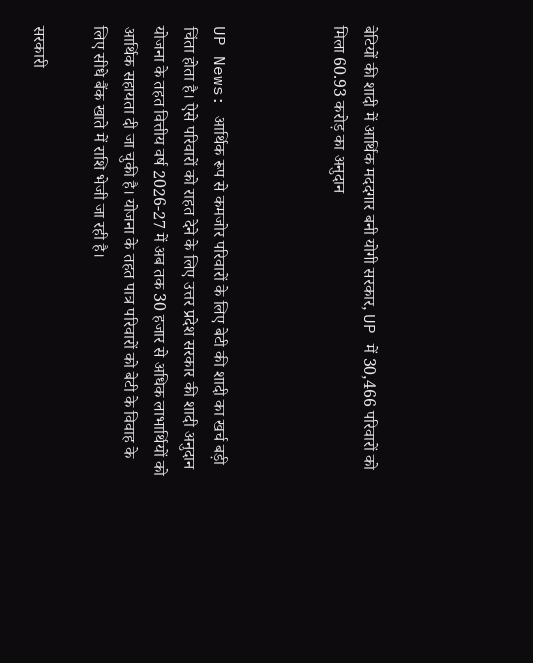बेटियों की शादी में आर्थिक मददगार बनी योगी सरकार, UP में 30,466 परिवारों को मिला 60.93 करोड़ का अनुदान



UP News: आर्थिक रूप से कमजोर परिवारों के लिए बेटी की शादी का खर्च बड़ी चिंता होता है। ऐसे परिवारों को राहत देने के लिए उत्तर प्रदेश सरकार की शादी अनुदान योजना के तहत वित्तीय वर्ष 2026-27 में अब तक 30 हजार से अधिक लाभार्थियों को आर्थिक सहायता दी जा चुकी है। योजना के तहत पात्र परिवारों को बेटी के विवाह के लिए सीधे बैंक खाते में राशि भेजी जा रही है।

सरकारी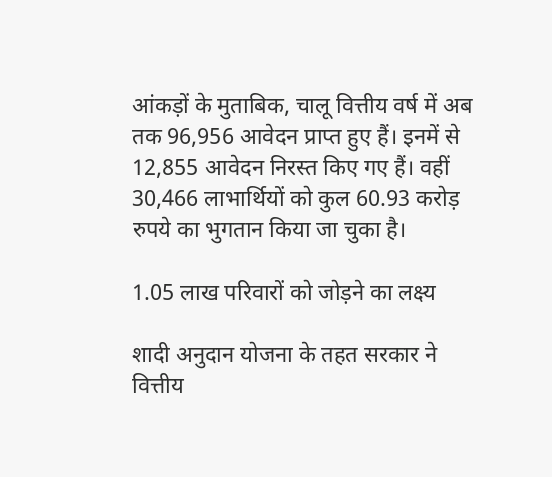आंकड़ों के मुताबिक, चालू वित्तीय वर्ष में अब तक 96,956 आवेदन प्राप्त हुए हैं। इनमें से 12,855 आवेदन निरस्त किए गए हैं। वहीं 30,466 लाभार्थियों को कुल 60.93 करोड़ रुपये का भुगतान किया जा चुका है।

1.05 लाख परिवारों को जोड़ने का लक्ष्य

शादी अनुदान योजना के तहत सरकार ने वित्तीय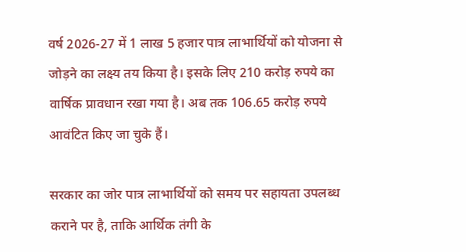वर्ष 2026-27 में 1 लाख 5 हजार पात्र लाभार्थियों को योजना से जोड़ने का लक्ष्य तय किया है। इसके लिए 210 करोड़ रुपये का वार्षिक प्रावधान रखा गया है। अब तक 106.65 करोड़ रुपये आवंटित किए जा चुके हैं।

सरकार का जोर पात्र लाभार्थियों को समय पर सहायता उपलब्ध कराने पर है, ताकि आर्थिक तंगी के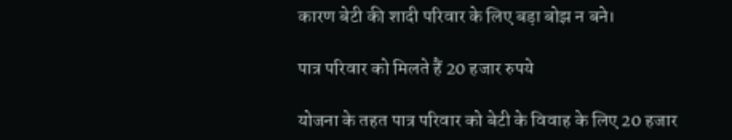कारण बेटी की शादी परिवार के लिए बड़ा बोझ न बने।

पात्र परिवार को मिलते हैं 20 हजार रुपये

योजना के तहत पात्र परिवार को बेटी के विवाह के लिए 20 हजार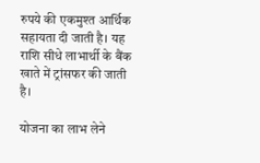रुपये की एकमुश्त आर्थिक सहायता दी जाती है। यह राशि सीधे लाभार्थी के बैंक खाते में ट्रांसफर की जाती है।

योजना का लाभ लेने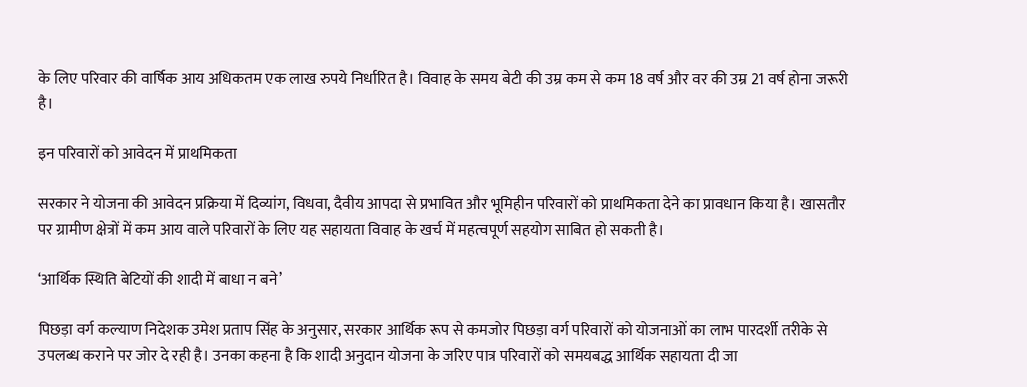के लिए परिवार की वार्षिक आय अधिकतम एक लाख रुपये निर्धारित है। विवाह के समय बेटी की उम्र कम से कम 18 वर्ष और वर की उम्र 21 वर्ष होना जरूरी है।

इन परिवारों को आवेदन में प्राथमिकता

सरकार ने योजना की आवेदन प्रक्रिया में दिव्यांग, विधवा, दैवीय आपदा से प्रभावित और भूमिहीन परिवारों को प्राथमिकता देने का प्रावधान किया है। खासतौर पर ग्रामीण क्षेत्रों में कम आय वाले परिवारों के लिए यह सहायता विवाह के खर्च में महत्वपूर्ण सहयोग साबित हो सकती है।

‘आर्थिक स्थिति बेटियों की शादी में बाधा न बने’

पिछड़ा वर्ग कल्याण निदेशक उमेश प्रताप सिंह के अनुसार, सरकार आर्थिक रूप से कमजोर पिछड़ा वर्ग परिवारों को योजनाओं का लाभ पारदर्शी तरीके से उपलब्ध कराने पर जोर दे रही है। उनका कहना है कि शादी अनुदान योजना के जरिए पात्र परिवारों को समयबद्ध आर्थिक सहायता दी जा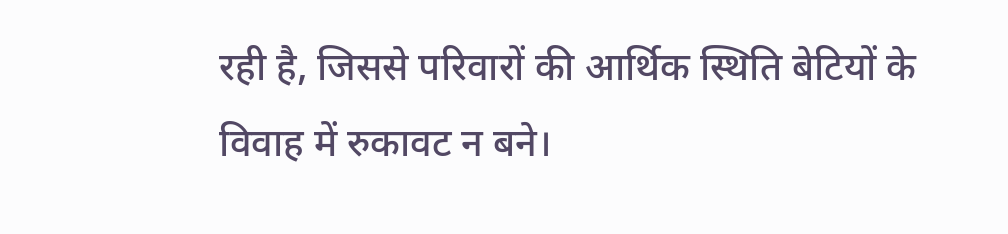रही है, जिससे परिवारों की आर्थिक स्थिति बेटियों के विवाह में रुकावट न बने।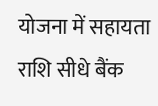योजना में सहायता राशि सीधे बैंक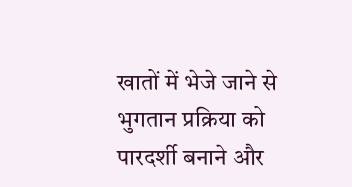खातों में भेजे जाने से भुगतान प्रक्रिया को पारदर्शी बनाने और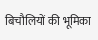बिचौलियों की भूमिका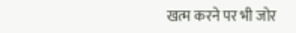खत्म करने पर भी जोर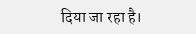दिया जा रहा है।